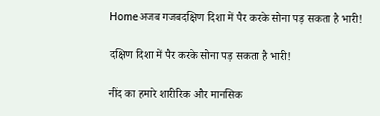Homeअजब गजबदक्षिण दिशा में पैर करके सोना पड़ सकता है भारी!

दक्षिण दिशा में पैर करके सोना पड़ सकता है भारी!

नींद का हमारे शारीरिक और मानसिक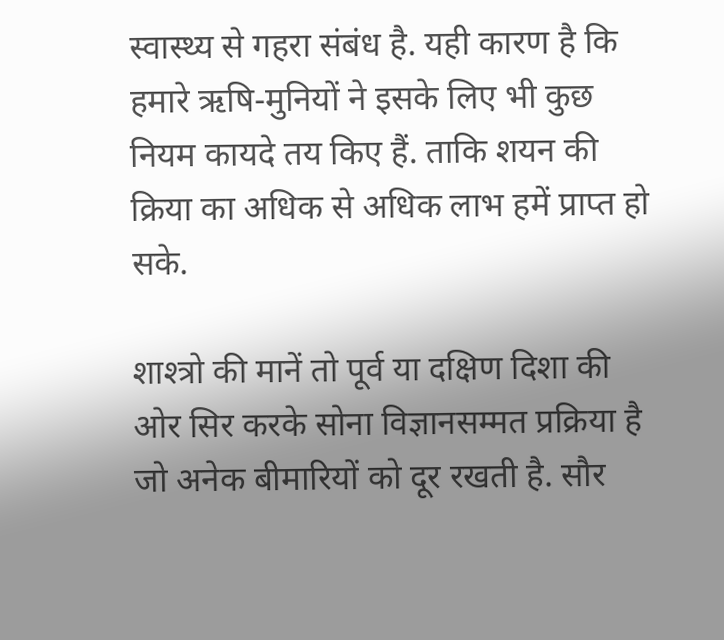स्वास्थ्य से गहरा संबंध है. यही कारण है कि हमारे ऋषि-मुनियों ने इसके लिए भी कुछ नियम कायदे तय किए हैं. ताकि शयन की क्रिया का अधिक से अधिक लाभ हमें प्राप्त हो सके.

शाश्त्रो की मानें तो पूर्व या दक्षिण दिशा की ओर सिर करके सोना विज्ञानसम्मत प्रक्रिया है जो अनेक बीमारियों को दूर रखती है. सौर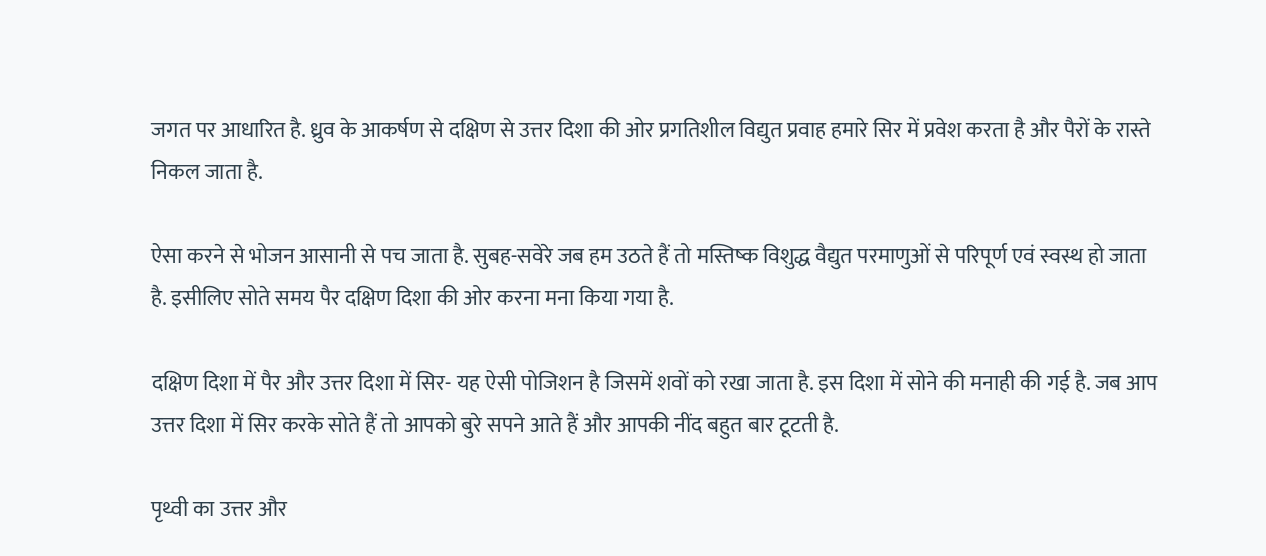जगत पर आधारित है. ध्रुव के आकर्षण से दक्षिण से उत्तर दिशा की ओर प्रगतिशील विद्युत प्रवाह हमारे सिर में प्रवेश करता है और पैरों के रास्ते निकल जाता है.

ऐसा करने से भोजन आसानी से पच जाता है. सुबह-सवेरे जब हम उठते हैं तो मस्तिष्क विशुद्ध वैद्युत परमाणुओं से परिपूर्ण एवं स्वस्थ हो जाता है. इसीलिए सोते समय पैर दक्षिण दिशा की ओर करना मना किया गया है.

दक्षिण दिशा में पैर और उत्तर दिशा में सिर- यह ऐसी पोजिशन है जिसमें शवों को रखा जाता है. इस दिशा में सोने की मनाही की गई है. जब आप उत्तर दिशा में सिर करके सोते हैं तो आपको बुरे सपने आते हैं और आपकी नींद बहुत बार टूटती है.

पृथ्वी का उत्तर और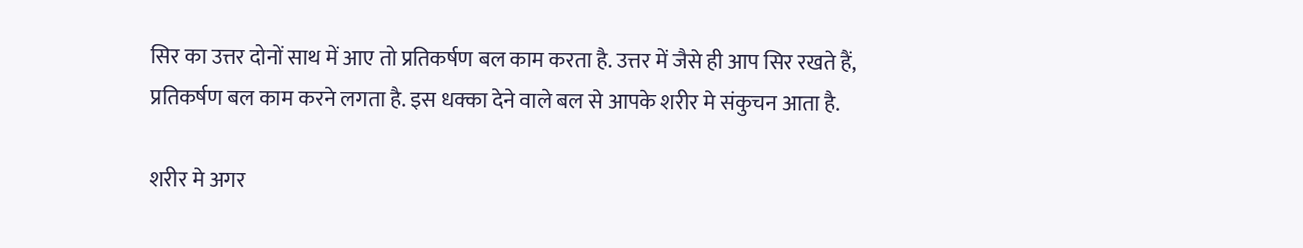सिर का उत्तर दोनों साथ में आए तो प्रतिकर्षण बल काम करता है. उत्तर में जैसे ही आप सिर रखते हैं, प्रतिकर्षण बल काम करने लगता है. इस धक्का देने वाले बल से आपके शरीर मे संकुचन आता है.

शरीर मे अगर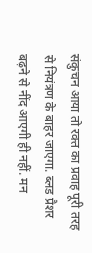संकुचन आया तो रक्त का प्रवाह पूरी तरह से नियंत्रण के बाहर जाएगा. ब्लड प्रैशर बढ़ने से नींद आएगी ही नहीं. मन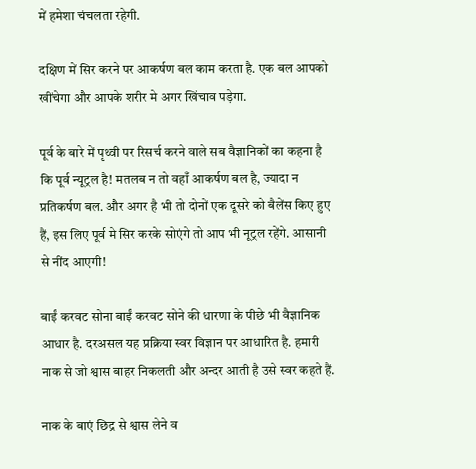में हमेशा चंचलता रहेगी.

दक्षिण में सिर करने पर आकर्षण बल काम करता है. एक बल आपको खींचेगा और आपके शरीर मे अगर खिंचाव पड़ेगा.

पूर्व के बारे में पृथ्वी पर रिसर्च करने वाले सब वैज्ञानिकों का कहना है कि पूर्व न्यूट्रल है! मतलब न तो वहाँ आकर्षण बल है, ज्यादा न प्रतिकर्षण बल. और अगर है भी तो दोनों एक दूसरे को बैलेंस किए हुए हैं, इस लिए पूर्व मे सिर करके सोएंगे तो आप भी नूट्रल रहेंगे. आसानी से नींद आएगी!

बाईं करवट सोना बाईं करवट सोने की धारणा के पीछे भी वैज्ञानिक आधार है. दरअसल यह प्रक्रिया स्वर विज्ञान पर आधारित है. हमारी नाक से जो श्वास बाहर निकलती और अन्दर आती है उसे स्वर कहते हैं.

नाक के बाएं छिद्र से श्वास लेने व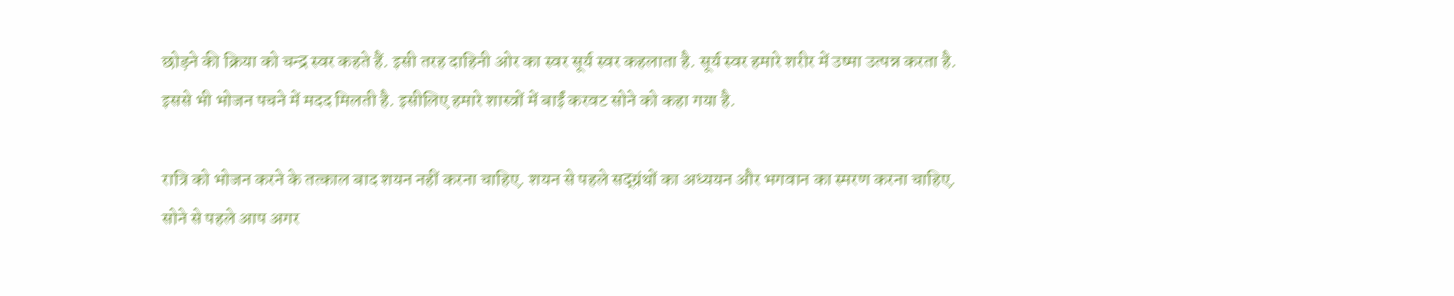छोड़ने की क्रिया को चन्द्र स्वर कहते हैं. इसी तरह दाहिनी ओर का स्वर सूर्य स्वर कहलाता है. सूर्य स्वर हमारे शरीर में उष्मा उत्पन्न करता है. इससे भी भोजन पचने में मदद मिलती है. इसीलिए हमारे शास्त्रों में बाईं करवट सोने को कहा गया है.

रात्रि को भोजन करने के तत्काल बाद शयन नहीं करना चाहिए. शयन से पहले सद्ग्रंथों का अध्ययन और भगवान का स्मरण करना चाहिए. सोने से पहले आप अगर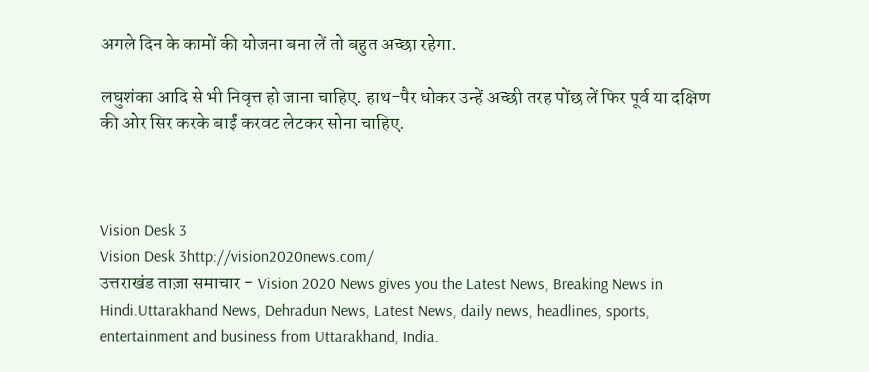अगले दिन के कामों की योजना बना लें तो बहुत अच्छा रहेगा.

लघुशंका आदि से भी निवृत्त हो जाना चाहिए. हाथ-पैर धोकर उन्हें अच्छी तरह पोंछ लें फिर पूर्व या दक्षिण की ओर सिर करके बाईं करवट लेटकर सोना चाहिए.



Vision Desk 3
Vision Desk 3http://vision2020news.com/
उत्तराखंड ताज़ा समाचार - Vision 2020 News gives you the Latest News, Breaking News in Hindi.Uttarakhand News, Dehradun News, Latest News, daily news, headlines, sports, entertainment and business from Uttarakhand, India.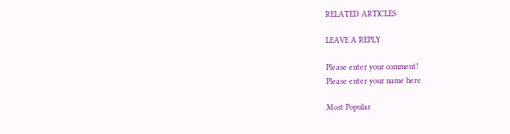RELATED ARTICLES

LEAVE A REPLY

Please enter your comment!
Please enter your name here

Most Popular